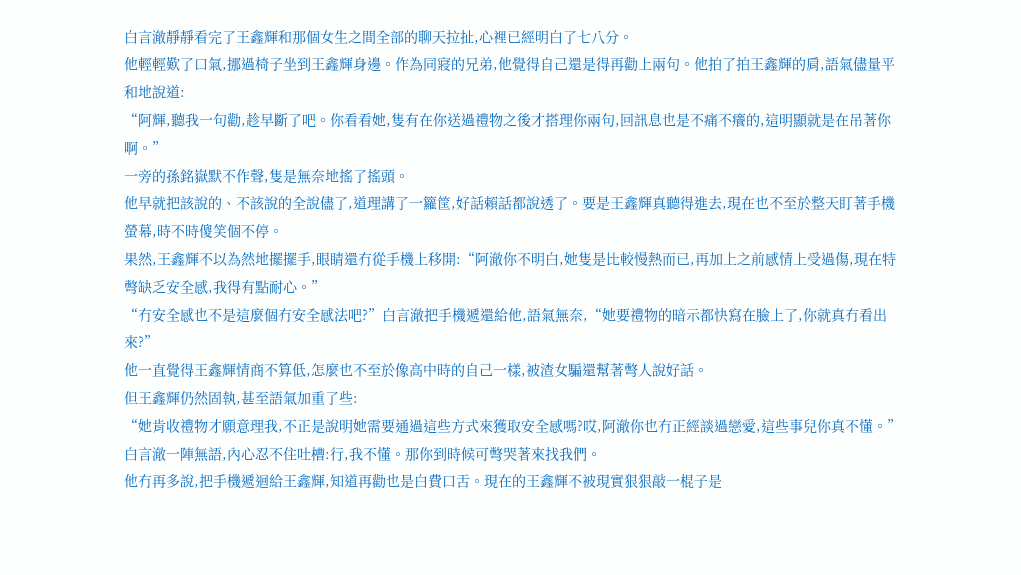白言澈靜靜看完了王鑫輝和那個女生之間全部的聊天拉扯,心裡已經明白了七八分。
他輕輕歎了口氣,挪過椅子坐到王鑫輝身邊。作為同寢的兄弟,他覺得自己還是得再勸上兩句。他拍了拍王鑫輝的肩,語氣儘量平和地說道:
“阿輝,聽我一句勸,趁早斷了吧。你看看她,隻有在你送過禮物之後才搭理你兩句,回訊息也是不痛不癢的,這明顯就是在吊著你啊。”
一旁的孫銘嶽默不作聲,隻是無奈地搖了搖頭。
他早就把該說的、不該說的全說儘了,道理講了一籮筐,好話賴話都說透了。要是王鑫輝真聽得進去,現在也不至於整天盯著手機螢幕,時不時傻笑個不停。
果然,王鑫輝不以為然地擺擺手,眼睛還冇從手機上移開:“阿澈你不明白,她隻是比較慢熱而已,再加上之前感情上受過傷,現在特彆缺乏安全感,我得有點耐心。”
“冇安全感也不是這麼個冇安全感法吧?”白言澈把手機遞還給他,語氣無奈,“她要禮物的暗示都快寫在臉上了,你就真冇看出來?”
他一直覺得王鑫輝情商不算低,怎麼也不至於像高中時的自己一樣,被渣女騙還幫著彆人說好話。
但王鑫輝仍然固執,甚至語氣加重了些:
“她肯收禮物才願意理我,不正是說明她需要通過這些方式來獲取安全感嗎?哎,阿澈你也冇正經談過戀愛,這些事兒你真不懂。”
白言澈一陣無語,內心忍不住吐槽:行,我不懂。那你到時候可彆哭著來找我們。
他冇再多說,把手機遞迴給王鑫輝,知道再勸也是白費口舌。現在的王鑫輝不被現實狠狠敲一棍子是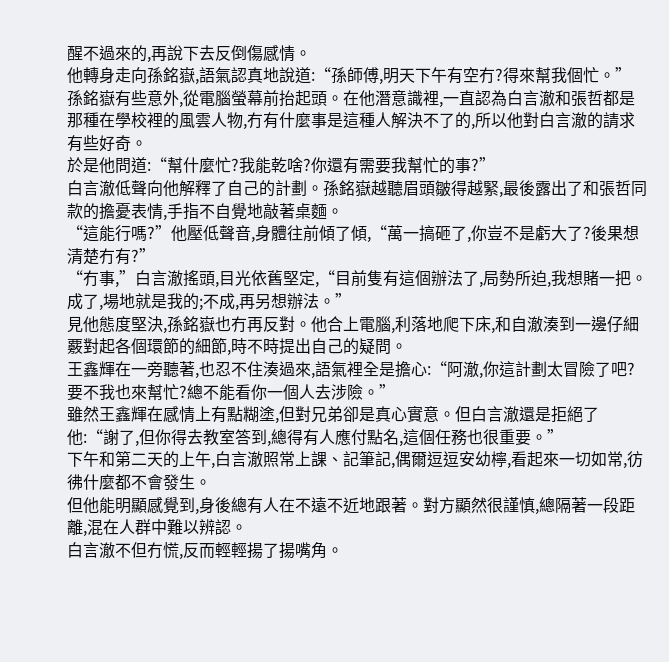醒不過來的,再說下去反倒傷感情。
他轉身走向孫銘嶽,語氣認真地說道:“孫師傅,明天下午有空冇?得來幫我個忙。”
孫銘嶽有些意外,從電腦螢幕前抬起頭。在他潛意識裡,一直認為白言澈和張哲都是那種在學校裡的風雲人物,冇有什麼事是這種人解決不了的,所以他對白言澈的請求有些好奇。
於是他問道:“幫什麼忙?我能乾啥?你還有需要我幫忙的事?”
白言澈低聲向他解釋了自己的計劃。孫銘嶽越聽眉頭皺得越緊,最後露出了和張哲同款的擔憂表情,手指不自覺地敲著桌麵。
“這能行嗎?”他壓低聲音,身體往前傾了傾,“萬一搞砸了,你豈不是虧大了?後果想清楚冇有?”
“冇事,”白言澈搖頭,目光依舊堅定,“目前隻有這個辦法了,局勢所迫,我想賭一把。成了,場地就是我的;不成,再另想辦法。”
見他態度堅決,孫銘嶽也冇再反對。他合上電腦,利落地爬下床,和自澈湊到一邊仔細覈對起各個環節的細節,時不時提出自己的疑問。
王鑫輝在一旁聽著,也忍不住湊過來,語氣裡全是擔心:“阿澈,你這計劃太冒險了吧?要不我也來幫忙?總不能看你一個人去涉險。”
雖然王鑫輝在感情上有點糊塗,但對兄弟卻是真心實意。但白言澈還是拒絕了他:“謝了,但你得去教室答到,總得有人應付點名,這個任務也很重要。”
下午和第二天的上午,白言澈照常上課、記筆記,偶爾逗逗安幼檸,看起來一切如常,彷彿什麼都不會發生。
但他能明顯感覺到,身後總有人在不遠不近地跟著。對方顯然很謹慎,總隔著一段距離,混在人群中難以辨認。
白言澈不但冇慌,反而輕輕揚了揚嘴角。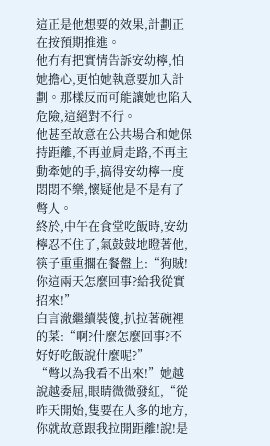這正是他想要的效果,計劃正在按預期推進。
他冇有把實情告訴安幼檸,怕她擔心,更怕她執意要加入計劃。那樣反而可能讓她也陷入危險,這絕對不行。
他甚至故意在公共場合和她保持距離,不再並肩走路,不再主動牽她的手,搞得安幼檸一度悶悶不樂,懷疑他是不是有了彆人。
終於,中午在食堂吃飯時,安幼檸忍不住了,氣鼓鼓地瞪著他,筷子重重擱在餐盤上:“狗賊!你這兩天怎麼回事?給我從實招來!”
白言澈繼續裝傻,扒拉著碗裡的菜:“啊?什麼怎麼回事?不好好吃飯說什麼呢?”
“彆以為我看不出來!”她越說越委屈,眼睛微微發紅,“從昨天開始,隻要在人多的地方,你就故意跟我拉開距離!說!是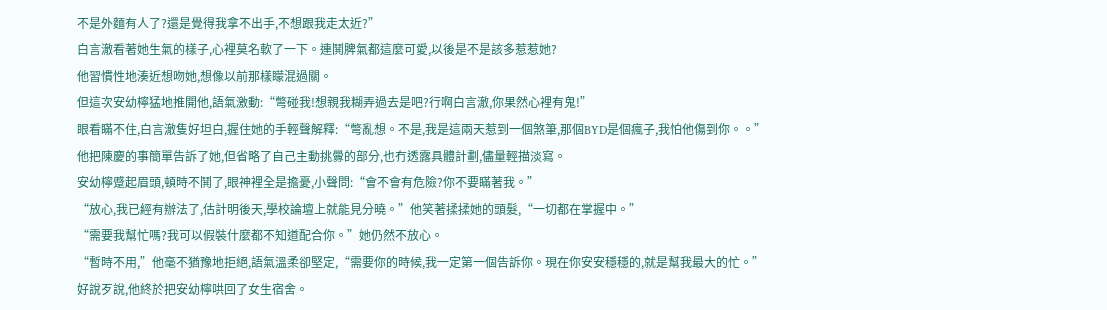不是外麵有人了?還是覺得我拿不出手,不想跟我走太近?”
白言澈看著她生氣的樣子,心裡莫名軟了一下。連鬨脾氣都這麼可愛,以後是不是該多惹惹她?
他習慣性地湊近想吻她,想像以前那樣矇混過關。
但這次安幼檸猛地推開他,語氣激動:“彆碰我!想親我糊弄過去是吧?行啊白言澈,你果然心裡有鬼!”
眼看瞞不住,白言澈隻好坦白,握住她的手輕聲解釋:“彆亂想。不是,我是這兩天惹到一個煞筆,那個BYD是個瘋子,我怕他傷到你。。”
他把陳慶的事簡單告訴了她,但省略了自己主動挑釁的部分,也冇透露具體計劃,儘量輕描淡寫。
安幼檸蹙起眉頭,頓時不鬨了,眼神裡全是擔憂,小聲問:“會不會有危險?你不要瞞著我。”
“放心,我已經有辦法了,估計明後天,學校論壇上就能見分曉。”他笑著揉揉她的頭髮,“一切都在掌握中。”
“需要我幫忙嗎?我可以假裝什麼都不知道配合你。”她仍然不放心。
“暫時不用,”他毫不猶豫地拒絕,語氣溫柔卻堅定,“需要你的時候,我一定第一個告訴你。現在你安安穩穩的,就是幫我最大的忙。”
好說歹說,他終於把安幼檸哄回了女生宿舍。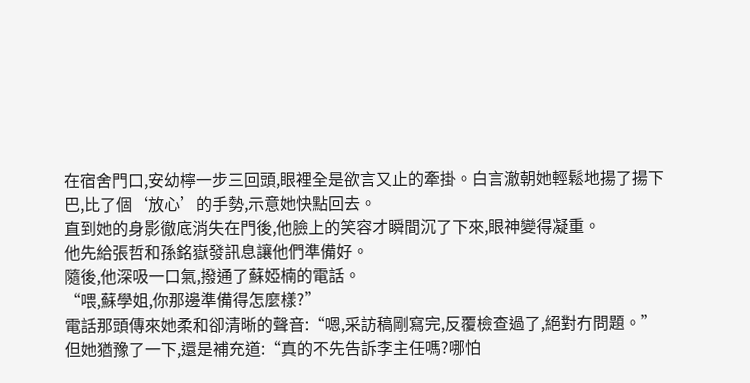在宿舍門口,安幼檸一步三回頭,眼裡全是欲言又止的牽掛。白言澈朝她輕鬆地揚了揚下巴,比了個‘放心’的手勢,示意她快點回去。
直到她的身影徹底消失在門後,他臉上的笑容才瞬間沉了下來,眼神變得凝重。
他先給張哲和孫銘嶽發訊息讓他們準備好。
隨後,他深吸一口氣,撥通了蘇婭楠的電話。
“喂,蘇學姐,你那邊準備得怎麼樣?”
電話那頭傳來她柔和卻清晰的聲音:“嗯,采訪稿剛寫完,反覆檢查過了,絕對冇問題。”
但她猶豫了一下,還是補充道:“真的不先告訴李主任嗎?哪怕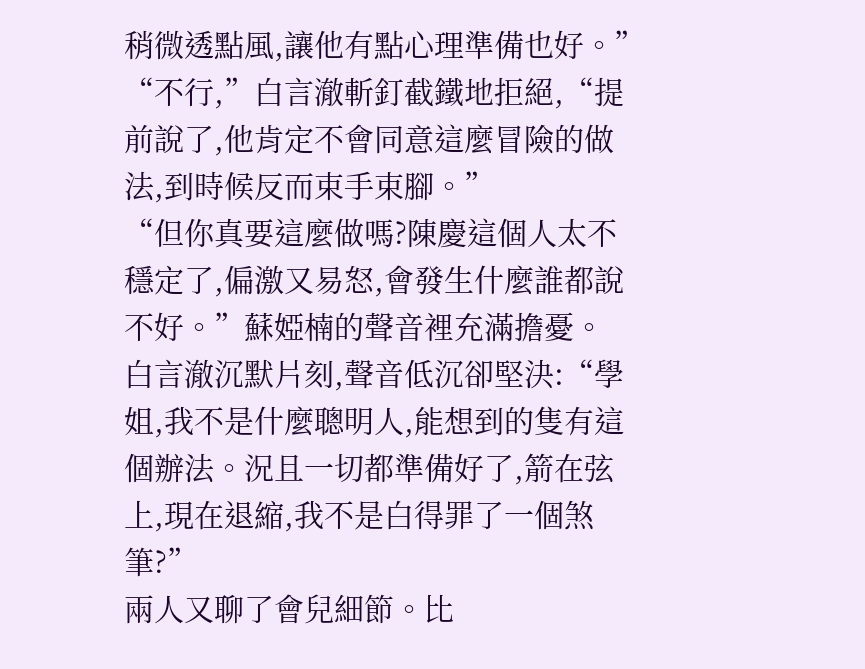稍微透點風,讓他有點心理準備也好。”
“不行,”白言澈斬釘截鐵地拒絕,“提前說了,他肯定不會同意這麼冒險的做法,到時候反而束手束腳。”
“但你真要這麼做嗎?陳慶這個人太不穩定了,偏激又易怒,會發生什麼誰都說不好。”蘇婭楠的聲音裡充滿擔憂。
白言澈沉默片刻,聲音低沉卻堅決:“學姐,我不是什麼聰明人,能想到的隻有這個辦法。況且一切都準備好了,箭在弦上,現在退縮,我不是白得罪了一個煞筆?”
兩人又聊了會兒細節。比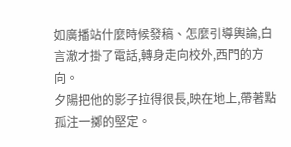如廣播站什麼時候發稿、怎麼引導輿論,白言澈才掛了電話,轉身走向校外,西門的方向。
夕陽把他的影子拉得很長,映在地上,帶著點孤注一擲的堅定。